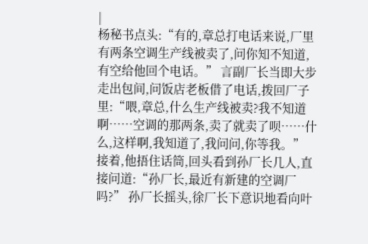|
杨秘书点头:“有的,章总打电话来说,厂里有两条空调生产线被卖了,问你知不知道,有空给他回个电话。” 言副厂长当即大步走出包间,问饭店老板借了电话,拨回厂子里:“喂,章总,什么生产线被卖?我不知道啊……空调的那两条,卖了就卖了呗……什么,这样啊,我知道了,我问问,你等我。” 接着,他捂住话筒,回头看到孙厂长几人,直接问道:“孙厂长,最近有新建的空调厂吗?” 孙厂长摇头,徐厂长下意识地看向叶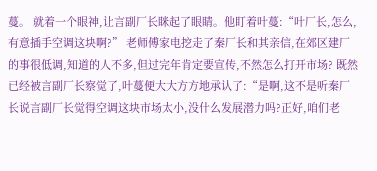蔓。 就着一个眼神,让言副厂长眯起了眼睛。他盯着叶蔓:“叶厂长,怎么,有意插手空调这块啊?” 老师傅家电挖走了秦厂长和其亲信,在郊区建厂的事很低调,知道的人不多,但过完年肯定要宣传,不然怎么打开市场? 既然已经被言副厂长察觉了,叶蔓便大大方方地承认了:“是啊,这不是听秦厂长说言副厂长觉得空调这块市场太小,没什么发展潜力吗?正好,咱们老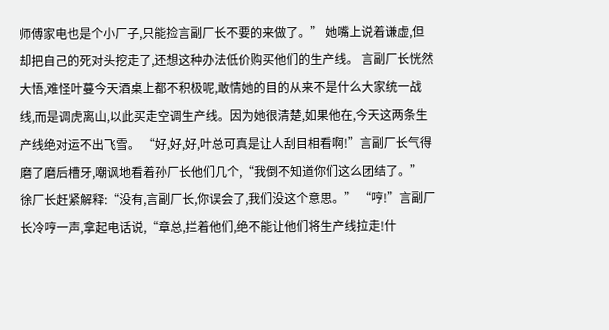师傅家电也是个小厂子,只能捡言副厂长不要的来做了。” 她嘴上说着谦虚,但却把自己的死对头挖走了,还想这种办法低价购买他们的生产线。 言副厂长恍然大悟,难怪叶蔓今天酒桌上都不积极呢,敢情她的目的从来不是什么大家统一战线,而是调虎离山,以此买走空调生产线。因为她很清楚,如果他在,今天这两条生产线绝对运不出飞雪。 “好,好,好,叶总可真是让人刮目相看啊!”言副厂长气得磨了磨后槽牙,嘲讽地看着孙厂长他们几个,“我倒不知道你们这么团结了。” 徐厂长赶紧解释:“没有,言副厂长,你误会了,我们没这个意思。” “哼!”言副厂长冷哼一声,拿起电话说,“章总,拦着他们,绝不能让他们将生产线拉走!什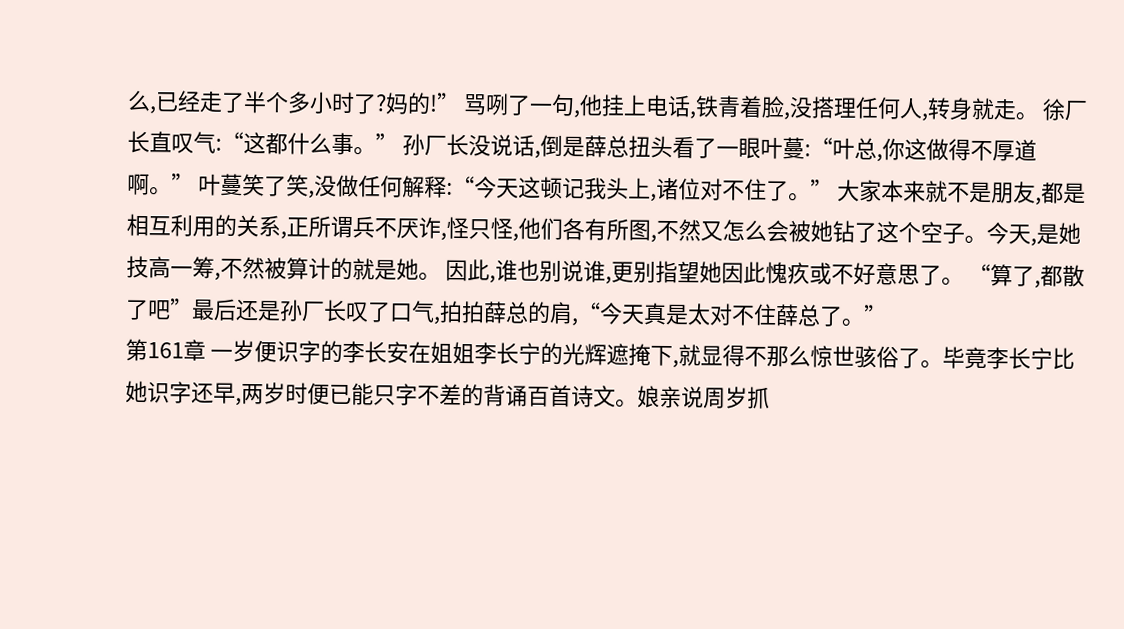么,已经走了半个多小时了?妈的!” 骂咧了一句,他挂上电话,铁青着脸,没搭理任何人,转身就走。 徐厂长直叹气:“这都什么事。” 孙厂长没说话,倒是薛总扭头看了一眼叶蔓:“叶总,你这做得不厚道啊。” 叶蔓笑了笑,没做任何解释:“今天这顿记我头上,诸位对不住了。” 大家本来就不是朋友,都是相互利用的关系,正所谓兵不厌诈,怪只怪,他们各有所图,不然又怎么会被她钻了这个空子。今天,是她技高一筹,不然被算计的就是她。 因此,谁也别说谁,更别指望她因此愧疚或不好意思了。 “算了,都散了吧”最后还是孙厂长叹了口气,拍拍薛总的肩,“今天真是太对不住薛总了。”
第161章 一岁便识字的李长安在姐姐李长宁的光辉遮掩下,就显得不那么惊世骇俗了。毕竟李长宁比她识字还早,两岁时便已能只字不差的背诵百首诗文。娘亲说周岁抓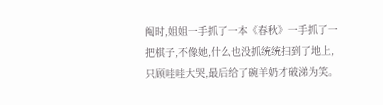阄时,姐姐一手抓了一本《春秋》一手抓了一把棋子,不像她,什么也没抓统统扫到了地上,只顾哇哇大哭,最后给了碗羊奶才破涕为笑。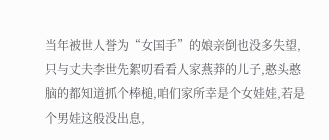当年被世人誉为“女国手”的娘亲倒也没多失望,只与丈夫李世先絮叨看看人家燕莽的儿子,憨头憨脑的都知道抓个棒槌,咱们家所幸是个女娃娃,若是个男娃这般没出息,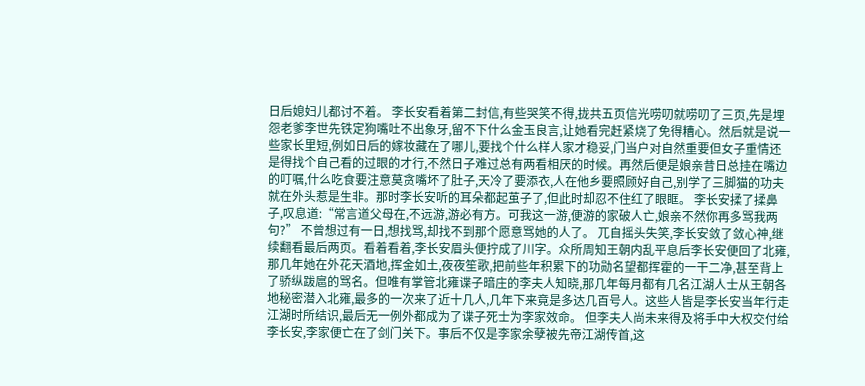日后媳妇儿都讨不着。 李长安看着第二封信,有些哭笑不得,拢共五页信光唠叨就唠叨了三页,先是埋怨老爹李世先铁定狗嘴吐不出象牙,留不下什么金玉良言,让她看完赶紧烧了免得糟心。然后就是说一些家长里短,例如日后的嫁妆藏在了哪儿,要找个什么样人家才稳妥,门当户对自然重要但女子重情还是得找个自己看的过眼的才行,不然日子难过总有两看相厌的时候。再然后便是娘亲昔日总挂在嘴边的叮嘱,什么吃食要注意莫贪嘴坏了肚子,天冷了要添衣,人在他乡要照顾好自己,别学了三脚猫的功夫就在外头惹是生非。那时李长安听的耳朵都起茧子了,但此时却忍不住红了眼眶。 李长安揉了揉鼻子,叹息道:“常言道父母在,不远游,游必有方。可我这一游,便游的家破人亡,娘亲不然你再多骂我两句?” 不曾想过有一日,想找骂,却找不到那个愿意骂她的人了。 兀自摇头失笑,李长安敛了敛心神,继续翻看最后两页。看着看着,李长安眉头便拧成了川字。众所周知王朝内乱平息后李长安便回了北雍,那几年她在外花天酒地,挥金如土,夜夜笙歌,把前些年积累下的功勋名望都挥霍的一干二净,甚至背上了骄纵跋扈的骂名。但唯有掌管北雍谍子暗庄的李夫人知晓,那几年每月都有几名江湖人士从王朝各地秘密潜入北雍,最多的一次来了近十几人,几年下来竟是多达几百号人。这些人皆是李长安当年行走江湖时所结识,最后无一例外都成为了谍子死士为李家效命。 但李夫人尚未来得及将手中大权交付给李长安,李家便亡在了剑门关下。事后不仅是李家余孽被先帝江湖传首,这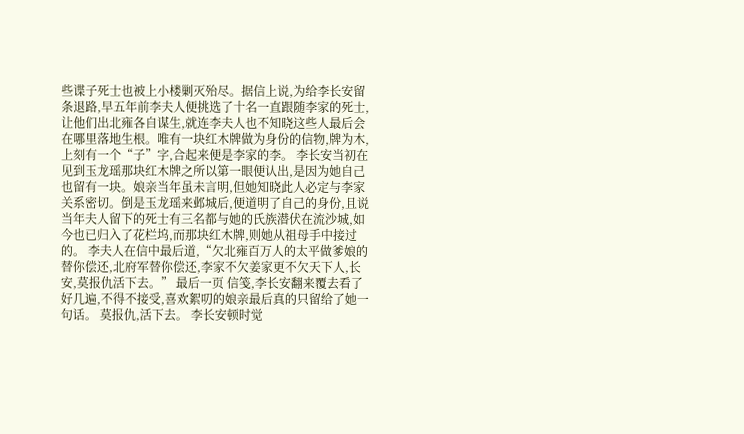些谍子死士也被上小楼剿灭殆尽。据信上说,为给李长安留条退路,早五年前李夫人便挑选了十名一直跟随李家的死士,让他们出北雍各自谋生,就连李夫人也不知晓这些人最后会在哪里落地生根。唯有一块红木牌做为身份的信物,牌为木,上刻有一个“子”字,合起来便是李家的李。 李长安当初在见到玉龙瑶那块红木牌之所以第一眼便认出,是因为她自己也留有一块。娘亲当年虽未言明,但她知晓此人必定与李家关系密切。倒是玉龙瑶来邺城后,便道明了自己的身份,且说当年夫人留下的死士有三名都与她的氏族潜伏在流沙城,如今也已归入了花栏坞,而那块红木牌,则她从祖母手中接过的。 李夫人在信中最后道,“欠北雍百万人的太平做爹娘的替你偿还,北府军替你偿还,李家不欠姜家更不欠天下人,长安,莫报仇活下去。” 最后一页 信笺,李长安翻来覆去看了好几遍,不得不接受,喜欢絮叨的娘亲最后真的只留给了她一句话。 莫报仇,活下去。 李长安顿时觉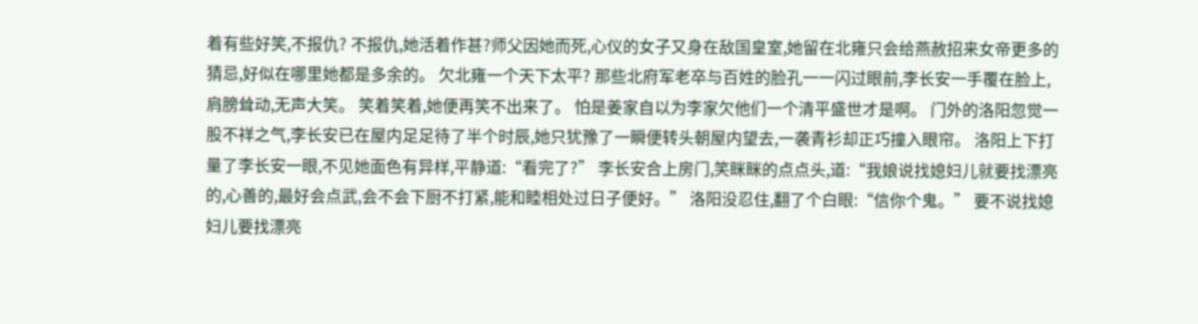着有些好笑,不报仇? 不报仇,她活着作甚?师父因她而死,心仪的女子又身在敌国皇室,她留在北雍只会给燕赦招来女帝更多的猜忌,好似在哪里她都是多余的。 欠北雍一个天下太平? 那些北府军老卒与百姓的脸孔一一闪过眼前,李长安一手覆在脸上,肩膀耸动,无声大笑。 笑着笑着,她便再笑不出来了。 怕是姜家自以为李家欠他们一个清平盛世才是啊。 门外的洛阳忽觉一股不祥之气,李长安已在屋内足足待了半个时辰,她只犹豫了一瞬便转头朝屋内望去,一袭青衫却正巧撞入眼帘。 洛阳上下打量了李长安一眼,不见她面色有异样,平静道:“看完了?” 李长安合上房门,笑眯眯的点点头,道:“我娘说找媳妇儿就要找漂亮的,心善的,最好会点武,会不会下厨不打紧,能和睦相处过日子便好。” 洛阳没忍住,翻了个白眼:“信你个鬼。” 要不说找媳妇儿要找漂亮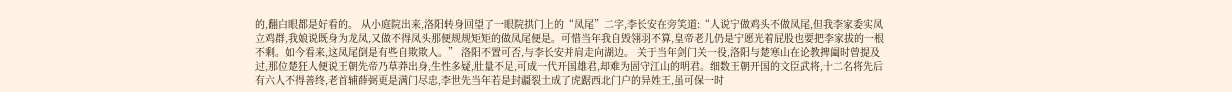的,翻白眼都是好看的。 从小庭院出来,洛阳转身回望了一眼院拱门上的“凤尾”二字,李长安在旁笑道:“人说宁做鸡头不做凤尾,但我李家委实凤立鸡群,我娘说既身为龙凤,又做不得凤头那便规规矩矩的做凤尾便是。可惜当年我自毁翎羽不算,皇帝老儿仍是宁愿光着屁股也要把李家拔的一根不剩。如今看来,这凤尾倒是有些自欺欺人。” 洛阳不置可否,与李长安并肩走向湖边。 关于当年剑门关一役,洛阳与楚寒山在论教捭阖时曾提及过,那位楚狂人便说王朝先帝乃草莽出身,生性多疑,肚量不足,可成一代开国雄君,却难为固守江山的明君。细数王朝开国的文臣武将,十二名将先后有六人不得善终,老首辅薛弼更是满门尽忠,李世先当年若是封疆裂土成了虎踞西北门户的异姓王,虽可保一时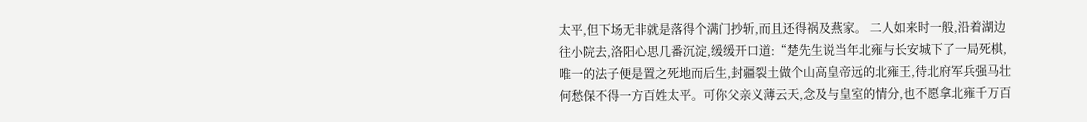太平,但下场无非就是落得个满门抄斩,而且还得祸及燕家。 二人如来时一般,沿着湖边往小院去,洛阳心思几番沉淀,缓缓开口道:“楚先生说当年北雍与长安城下了一局死棋,唯一的法子便是置之死地而后生,封疆裂土做个山高皇帝远的北雍王,待北府军兵强马壮何愁保不得一方百姓太平。可你父亲义薄云天,念及与皇室的情分,也不愿拿北雍千万百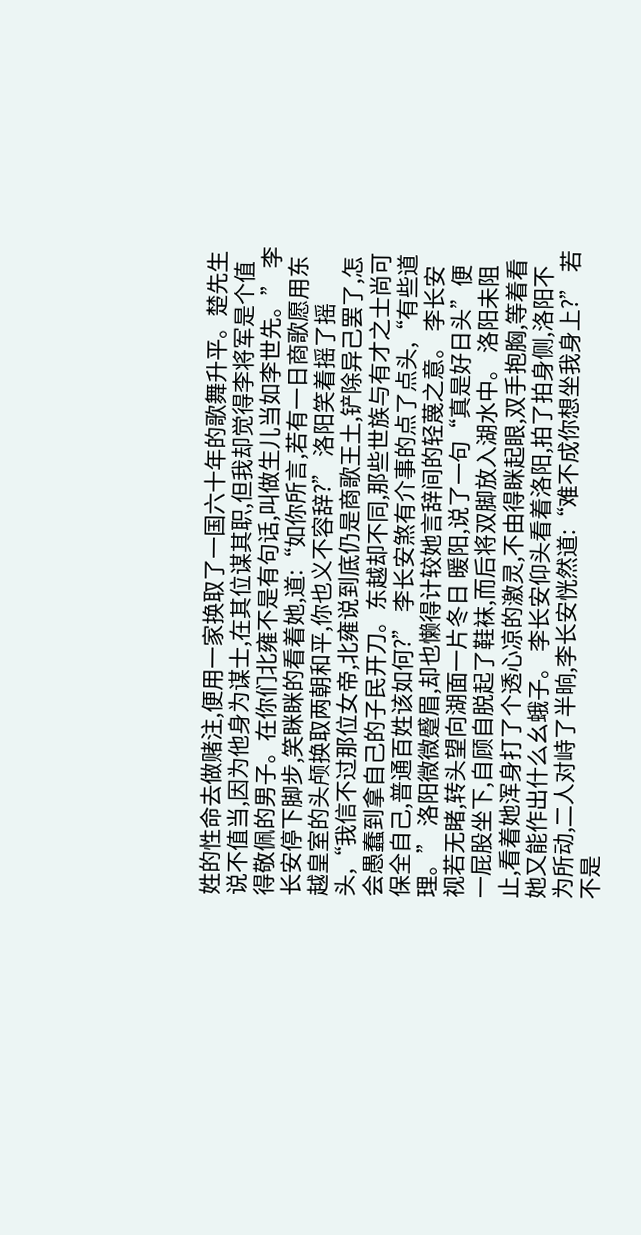姓的性命去做赌注,便用一家换取了一国六十年的歌舞升平。楚先生说不值当,因为他身为谋士,在其位谋其职,但我却觉得李将军是个值得敬佩的男子。在你们北雍不是有句话,叫做生儿当如李世先。” 李长安停下脚步,笑眯眯的看着她,道:“如你所言,若有一日商歌愿用东越皇室的头颅换取两朝和平,你也义不容辞?” 洛阳笑着摇了摇头,“我信不过那位女帝,北雍说到底仍是商歌王土,铲除异己罢了,怎会愚蠢到拿自己的子民开刀。东越却不同,那些世族与有才之士尚可保全自己,普通百姓该如何?” 李长安煞有介事的点了点头,“有些道理。” 洛阳微微蹙眉,却也懒得计较她言辞间的轻蔑之意。 李长安视若无睹,转头望向湖面一片冬日 暖阳,说了一句“真是好日头”便一屁股坐下,自顾自脱起了鞋袜,而后将双脚放入湖水中。 洛阳未阻止,看着她浑身打了个透心凉的激灵,不由得眯起眼,双手抱胸,等着看她又能作出什么幺蛾子。 李长安仰头看着洛阳,拍了拍身侧,洛阳不为所动,二人对峙了半晌,李长安恍然道:“难不成你想坐我身上?” 若不是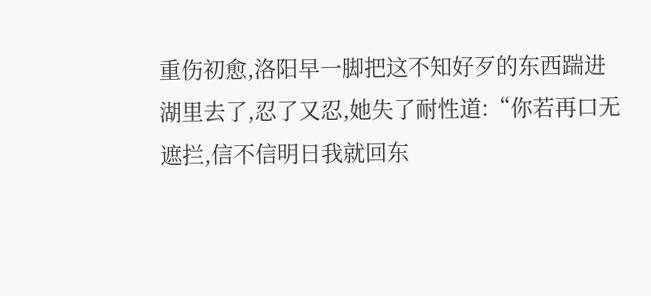重伤初愈,洛阳早一脚把这不知好歹的东西踹进湖里去了,忍了又忍,她失了耐性道:“你若再口无遮拦,信不信明日我就回东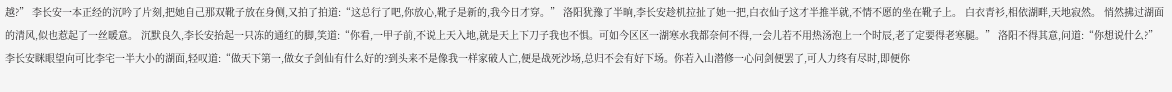越?” 李长安一本正经的沉吟了片刻,把她自己那双靴子放在身侧,又拍了拍道:“这总行了吧,你放心,靴子是新的,我今日才穿。” 洛阳犹豫了半晌,李长安趁机拉扯了她一把,白衣仙子这才半推半就,不情不愿的坐在靴子上。 白衣青衫,相依湖畔,天地寂然。 悄然拂过湖面的清风,似也惹起了一丝暖意。 沉默良久,李长安抬起一只冻的通红的脚,笑道:“你看,一甲子前,不说上天入地,就是天上下刀子我也不惧。可如今区区一湖寒水我都奈何不得,一会儿若不用热汤泡上一个时辰,老了定要得老寒腿。” 洛阳不得其意,问道:“你想说什么?” 李长安眯眼望向可比李宅一半大小的湖面,轻叹道:“做天下第一,做女子剑仙有什么好的?到头来不是像我一样家破人亡,便是战死沙场,总归不会有好下场。你若入山潜修一心问剑便罢了,可人力终有尽时,即便你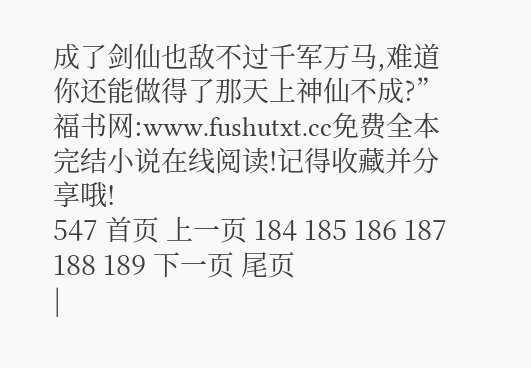成了剑仙也敌不过千军万马,难道你还能做得了那天上神仙不成?”
福书网:www.fushutxt.cc免费全本完结小说在线阅读!记得收藏并分享哦!
547 首页 上一页 184 185 186 187 188 189 下一页 尾页
|